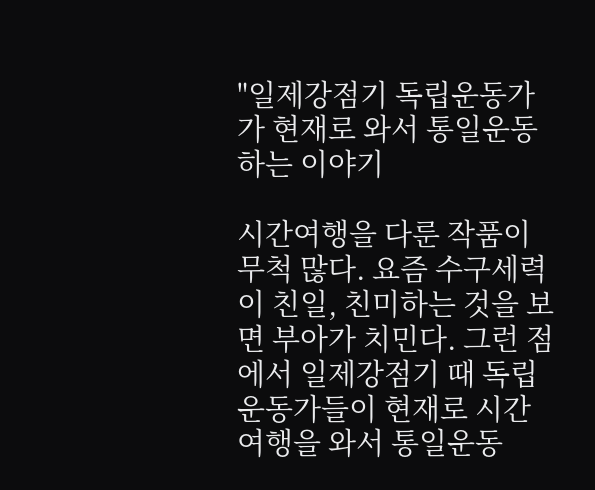"일제강점기 독립운동가가 현재로 와서 통일운동 하는 이야기

시간여행을 다룬 작품이 무척 많다. 요즘 수구세력이 친일, 친미하는 것을 보면 부아가 치민다. 그런 점에서 일제강점기 때 독립운동가들이 현재로 시간여행을 와서 통일운동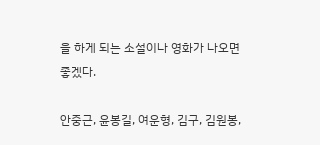을 하게 되는 소설이나 영화가 나오면 좋겠다.

안중근, 윤봉길, 여운형, 김구, 김원봉,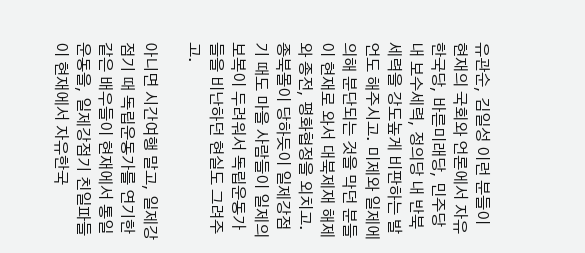유관순, 김일성 이런 분들이 현재의 국회와 언론에서 자유한국당, 바른미래당, 민주당 내 보수세력, 정의당 내 반북세력을 강도높게 비판하는 발언도 해주시고. 미제와 일제에 의해 분단되는 것을 막던 분들이 현재로 와서 대북제재 해제와 종전, 평화협정을 외치고. 종북몰이 당하듯이 일제강점기 때도 마을 사람들이 일제의 보복이 두려워서 독립운동가들을 비난하던 현실도 그려주고.

아니면 시간여행 말고, 일제강점기 때 독립운동가를 연기한 같은 배우들이 현재에서 통일운동을, 일제강점기 친일파들이 현재에서 자유한국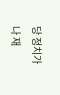당 정치가나 재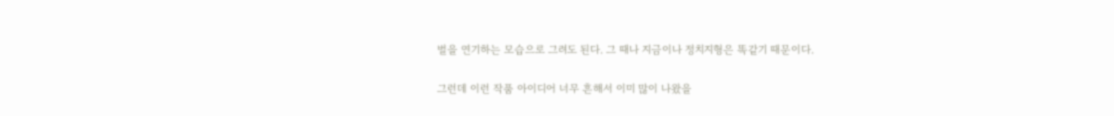벌을 연기하는 모습으로 그려도 된다. 그 때나 지금이나 정치지형은 똑같기 때문이다.

그런데 이런 작품 아이디어 너무 흔해서 이미 많이 나왔을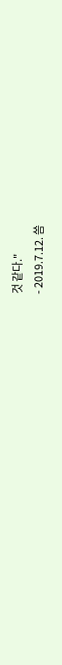것 같다."
- 2019.7.12. 씀